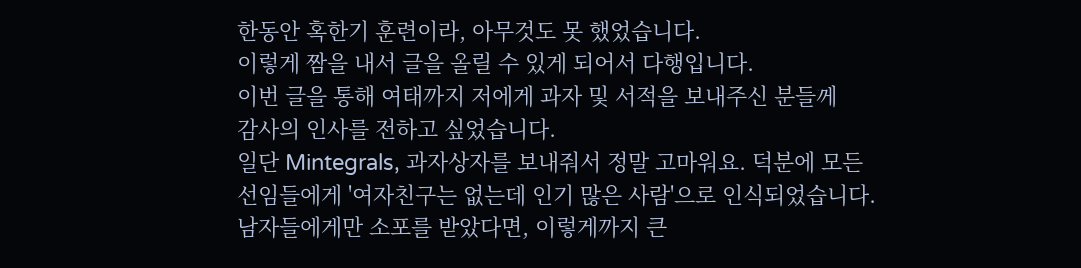한동안 혹한기 훈련이라, 아무것도 못 했었습니다.
이렇게 짬을 내서 글을 올릴 수 있게 되어서 다행입니다.
이번 글을 통해 여태까지 저에게 과자 및 서적을 보내주신 분들께
감사의 인사를 전하고 싶었습니다.
일단 Mintegrals, 과자상자를 보내줘서 정말 고마워요. 덕분에 모든
선임들에게 '여자친구는 없는데 인기 많은 사람'으로 인식되었습니다.
남자들에게만 소포를 받았다면, 이렇게까지 큰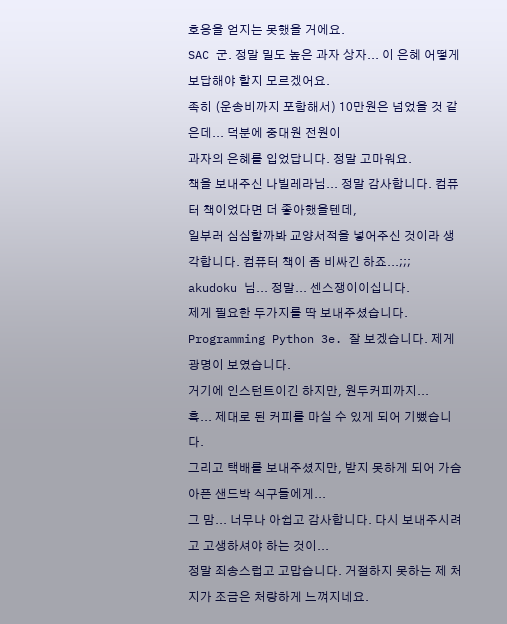호응을 얻지는 못했을 거에요.
SAC 군. 정말 밀도 높은 과자 상자... 이 은혜 어떻게 보답해야 할지 모르겠어요.
족히 (운송비까지 포함해서) 10만원은 넘었을 것 같은데... 덕분에 중대원 전원이
과자의 은혜를 입었답니다. 정말 고마워요.
책을 보내주신 나빌레라님... 정말 감사합니다. 컴퓨터 책이었다면 더 좋아했을텐데,
일부러 심심할까봐 교양서적을 넣어주신 것이라 생각합니다. 컴퓨터 책이 좀 비싸긴 하죠...;;;
akudoku 님... 정말... 센스쟁이이십니다.
제게 필요한 두가지를 딱 보내주셨습니다.
Programming Python 3e. 잘 보겠습니다. 제게 광명이 보였습니다.
거기에 인스턴트이긴 하지만, 원두커피까지...
흑... 제대로 된 커피를 마실 수 있게 되어 기뻤습니다.
그리고 택배를 보내주셨지만, 받지 못하게 되어 가슴 아픈 샌드박 식구들에게...
그 맘... 너무나 아쉽고 감사합니다. 다시 보내주시려고 고생하셔야 하는 것이...
정말 죄송스럽고 고맙습니다. 거절하지 못하는 제 처지가 조금은 처량하게 느껴지네요.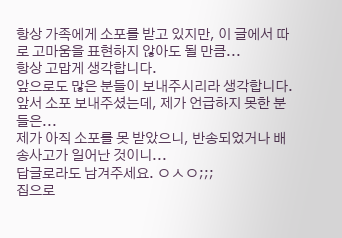항상 가족에게 소포를 받고 있지만, 이 글에서 따로 고마움을 표현하지 않아도 될 만큼...
항상 고맙게 생각합니다.
앞으로도 많은 분들이 보내주시리라 생각합니다.
앞서 소포 보내주셨는데, 제가 언급하지 못한 분들은...
제가 아직 소포를 못 받았으니, 반송되었거나 배송사고가 일어난 것이니...
답글로라도 남겨주세요. ㅇㅅㅇ;;;
집으로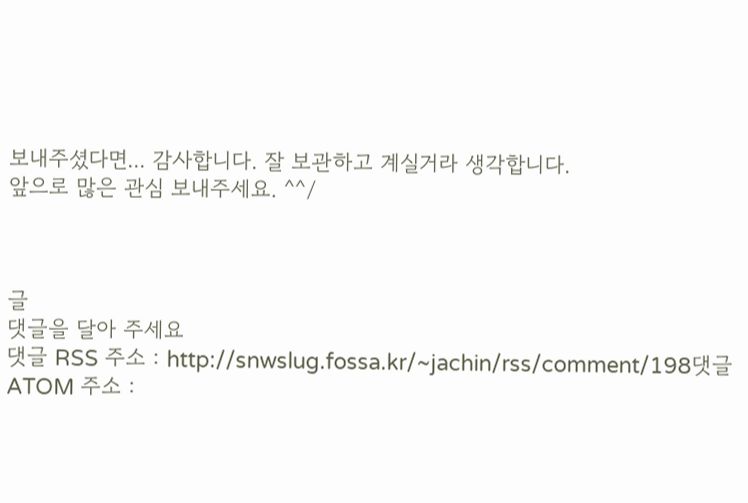보내주셨다면... 감사합니다. 잘 보관하고 계실거라 생각합니다.
앞으로 많은 관심 보내주세요. ^^/



글
댓글을 달아 주세요
댓글 RSS 주소 : http://snwslug.fossa.kr/~jachin/rss/comment/198댓글 ATOM 주소 :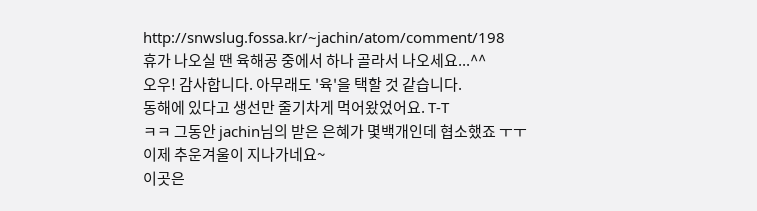http://snwslug.fossa.kr/~jachin/atom/comment/198
휴가 나오실 땐 육해공 중에서 하나 골라서 나오세요...^^
오우! 감사합니다. 아무래도 '육'을 택할 것 같습니다.
동해에 있다고 생선만 줄기차게 먹어왔었어요. T-T
ㅋㅋ 그동안 jachin님의 받은 은혜가 몇백개인데 협소했죠 ㅜㅜ
이제 추운겨울이 지나가네요~
이곳은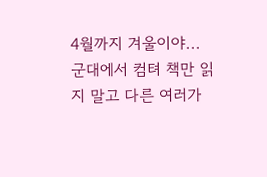4월까지 겨울이야...
군대에서 컴텨 책만 읽지 말고 다른 여러가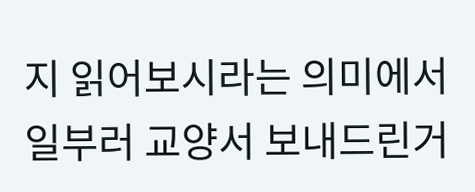지 읽어보시라는 의미에서 일부러 교양서 보내드린거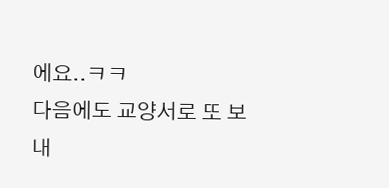에요..ㅋㅋ
다음에도 교양서로 또 보내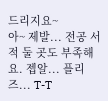드리지요~
아~ 제발... 전공 서적 둘 곳도 부족해요. 젭알... 플리즈... T-T